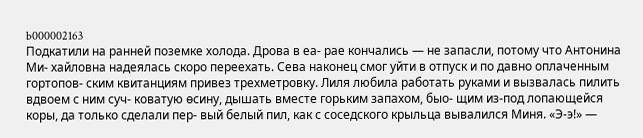b000002163
Подкатили на ранней поземке холода. Дрова в еа- рае кончались — не запасли, потому что Антонина Ми- хайловна надеялась скоро переехать. Сева наконец смог уйти в отпуск и по давно оплаченным гортопов- ским квитанциям привез трехметровку. Лиля любила работать руками и вызвалась пилить вдвоем с ним суч- коватую ѳсину, дышать вместе горьким запахом, быо- щим из-под лопающейся коры, да только сделали пер- вый белый пил, как с соседского крыльца вывалился Миня. «Э-э!» —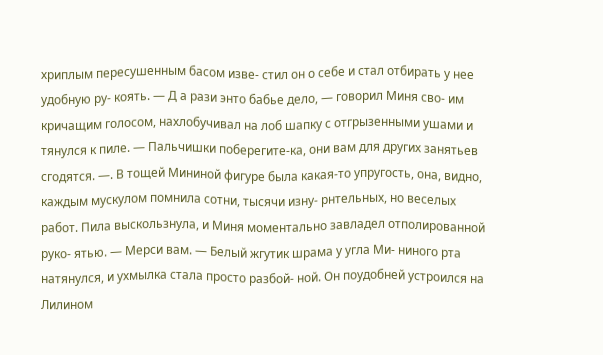хриплым пересушенным басом изве- стил он о себе и стал отбирать у нее удобную ру- коять. — Д а рази энто бабье дело, — говорил Миня сво- им кричащим голосом, нахлобучивал на лоб шапку с отгрызенными ушами и тянулся к пиле. — Пальчишки поберегите-ка, они вам для других занятьев сгодятся. —. В тощей Мининой фигуре была какая-то упругость, она, видно, каждым мускулом помнила сотни, тысячи изну- рнтельных, но веселых работ. Пила выскользнула, и Миня моментально завладел отполированной руко- ятью. — Мерси вам. — Белый жгутик шрама у угла Ми- ниного рта натянулся, и ухмылка стала просто разбой- ной. Он поудобней устроился на Лилином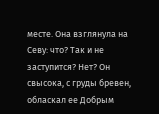месте. Она взглянула на Севу: что? Так и не заступится? Нет? Он свысока, с груды бревен, обласкал ее Добрым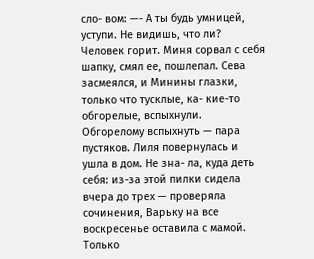сло- вом: —- А ты будь умницей, уступи. Не видишь, что ли? Человек горит. Миня сорвал с себя шапку, смял ее, пошлепал. Сева засмеялся, и Минины глазки, только что тусклые, ка- кие-то обгорелые, вспыхнули. Обгорелому вспыхнуть — пара пустяков. Лиля повернулась и ушла в дом. Не зна- ла, куда деть себя: из-за этой пилки сидела вчера до трех — проверяла сочинения, Варьку на все воскресенье оставила с мамой. Только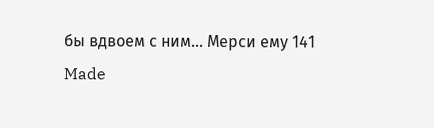бы вдвоем с ним... Мерси ему 141
Made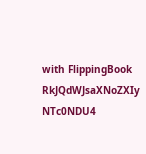with FlippingBook
RkJQdWJsaXNoZXIy NTc0NDU4